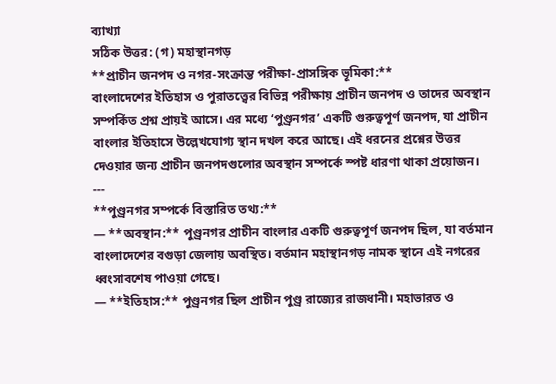ব্যাখ্যা
সঠিক উত্তর: (গ) মহাস্থানগড়
**প্রাচীন জনপদ ও নগর-সংক্রান্ত পরীক্ষা-প্রাসঙ্গিক ভূমিকা:**
বাংলাদেশের ইতিহাস ও পুরাতত্ত্বের বিভিন্ন পরীক্ষায় প্রাচীন জনপদ ও তাদের অবস্থান সম্পর্কিত প্রশ্ন প্রায়ই আসে। এর মধ্যে ‘পুণ্ড্রনগর’ একটি গুরুত্বপূর্ণ জনপদ, যা প্রাচীন বাংলার ইতিহাসে উল্লেখযোগ্য স্থান দখল করে আছে। এই ধরনের প্রশ্নের উত্তর দেওয়ার জন্য প্রাচীন জনপদগুলোর অবস্থান সম্পর্কে স্পষ্ট ধারণা থাকা প্রয়োজন।
---
**পুণ্ড্রনগর সম্পর্কে বিস্তারিত তথ্য:**
— **অবস্থান:** পুণ্ড্রনগর প্রাচীন বাংলার একটি গুরুত্বপূর্ণ জনপদ ছিল, যা বর্তমান বাংলাদেশের বগুড়া জেলায় অবস্থিত। বর্তমান মহাস্থানগড় নামক স্থানে এই নগরের ধ্বংসাবশেষ পাওয়া গেছে।
— **ইতিহাস:** পুণ্ড্রনগর ছিল প্রাচীন পুণ্ড্র রাজ্যের রাজধানী। মহাভারত ও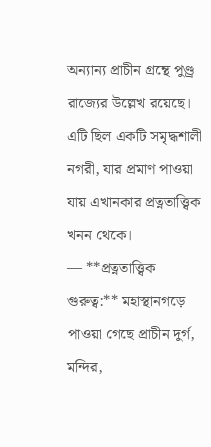অন্যান্য প্রাচীন গ্রন্থে পুণ্ড্র রাজ্যের উল্লেখ রয়েছে। এটি ছিল একটি সমৃদ্ধশালী নগরী, যার প্রমাণ পাওয়া যায় এখানকার প্রত্নতাত্ত্বিক খনন থেকে।
— **প্রত্নতাত্ত্বিক গুরুত্ব:** মহাস্থানগড়ে পাওয়া গেছে প্রাচীন দুর্গ, মন্দির,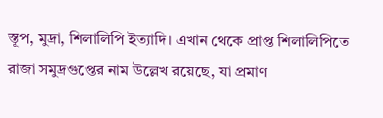স্তূপ, মুদ্রা, শিলালিপি ইত্যাদি। এখান থেকে প্রাপ্ত শিলালিপিতে রাজা সমুদ্রগুপ্তের নাম উল্লেখ রয়েছে, যা প্রমাণ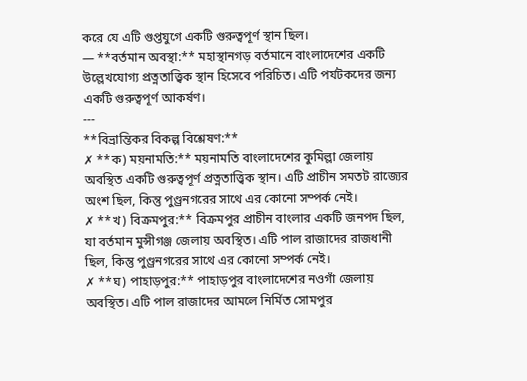করে যে এটি গুপ্তযুগে একটি গুরুত্বপূর্ণ স্থান ছিল।
— **বর্তমান অবস্থা:** মহাস্থানগড় বর্তমানে বাংলাদেশের একটি উল্লেখযোগ্য প্রত্নতাত্ত্বিক স্থান হিসেবে পরিচিত। এটি পর্যটকদের জন্য একটি গুরুত্বপূর্ণ আকর্ষণ।
---
**বিভ্রান্তিকর বিকল্প বিশ্লেষণ:**
✗ **ক) ময়নামতি:** ময়নামতি বাংলাদেশের কুমিল্লা জেলায় অবস্থিত একটি গুরুত্বপূর্ণ প্রত্নতাত্ত্বিক স্থান। এটি প্রাচীন সমতট রাজ্যের অংশ ছিল, কিন্তু পুণ্ড্রনগরের সাথে এর কোনো সম্পর্ক নেই।
✗ **খ) বিক্রমপুর:** বিক্রমপুর প্রাচীন বাংলার একটি জনপদ ছিল, যা বর্তমান মুন্সীগঞ্জ জেলায় অবস্থিত। এটি পাল রাজাদের রাজধানী ছিল, কিন্তু পুণ্ড্রনগরের সাথে এর কোনো সম্পর্ক নেই।
✗ **ঘ) পাহাড়পুর:** পাহাড়পুর বাংলাদেশের নওগাঁ জেলায় অবস্থিত। এটি পাল রাজাদের আমলে নির্মিত সোমপুর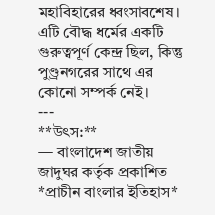মহাবিহারের ধ্বংসাবশেষ। এটি বৌদ্ধ ধর্মের একটি গুরুত্বপূর্ণ কেন্দ্র ছিল, কিন্তু পুণ্ড্রনগরের সাথে এর কোনো সম্পর্ক নেই।
---
**উৎস:**
— বাংলাদেশ জাতীয় জাদুঘর কর্তৃক প্রকাশিত *প্রাচীন বাংলার ইতিহাস*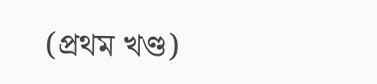(প্রথম খণ্ড)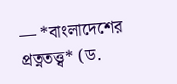— *বাংলাদেশের প্রত্নতত্ত্ব* (ড.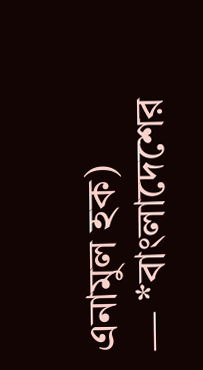এনামুল হক)
— *বাংলাদেশের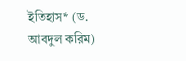ইতিহাস* (ড. আবদুল করিম)